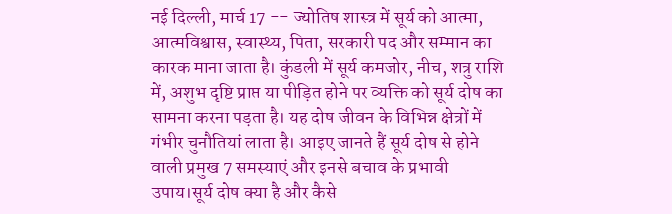नई दिल्ली, मार्च 17 -- ज्योतिष शास्त्र में सूर्य को आत्मा, आत्मविश्वास, स्वास्थ्य, पिता, सरकारी पद और सम्मान का कारक माना जाता है। कुंडली में सूर्य कमजोर, नीच, शत्रु राशि में, अशुभ दृष्टि प्राप्त या पीड़ित होने पर व्यक्ति को सूर्य दोष का सामना करना पड़ता है। यह दोष जीवन के विभिन्न क्षेत्रों में गंभीर चुनौतियां लाता है। आइए जानते हैं सूर्य दोष से होने वाली प्रमुख 7 समस्याएं और इनसे बचाव के प्रभावी उपाय।सूर्य दोष क्या है और कैसे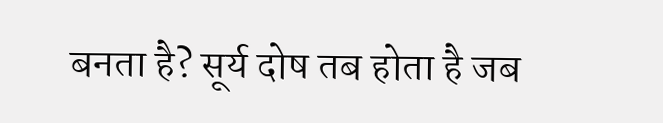बनता है? सूर्य दोष तब होता है जब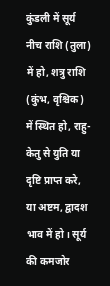कुंडली में सूर्य नीच राशि (तुला) में हो, शत्रु राशि (कुंभ, वृश्चिक) में स्थित हो, राहु-केतु से युति या दृष्टि प्राप्त करे, या अष्टम, द्वादश भाव में हो। सूर्य की कमजोर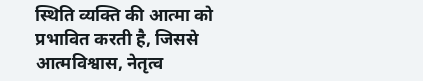स्थिति व्यक्ति की आत्मा को प्रभावित करती है, जिससे आत्मविश्वास, नेतृत्व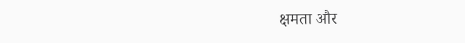क्षमता और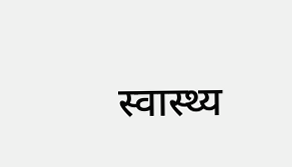स्वास्थ्य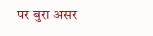पर बुरा असर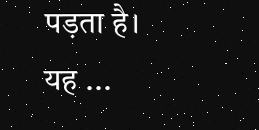पड़ता है। यह ...